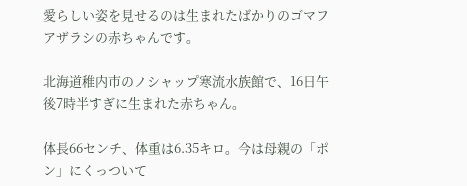愛らしい姿を見せるのは生まれたばかりのゴマフアザラシの赤ちゃんです。

北海道稚内市のノシャップ寒流水族館で、16日午後7時半すぎに生まれた赤ちゃん。

体長66センチ、体重は6.35キロ。今は母親の「ポン」にくっついて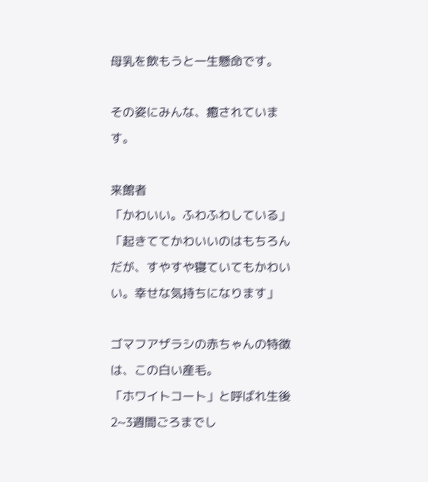母乳を飲もうと一生懸命です。

その姿にみんな、癒されています。

来館者
「かわいい。ふわふわしている」
「起きててかわいいのはもちろんだが、すやすや寝ていてもかわいい。幸せな気持ちになります」

ゴマフアザラシの赤ちゃんの特徴は、この白い産毛。
「ホワイトコート」と呼ばれ生後2~3週間ごろまでし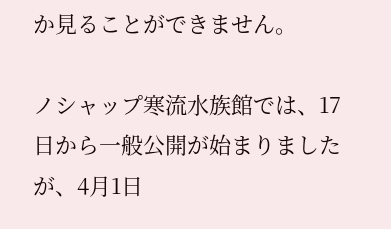か見ることができません。

ノシャップ寒流水族館では、17日から一般公開が始まりましたが、4月1日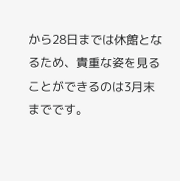から28日までは休館となるため、貴重な姿を見ることができるのは3月末までです。